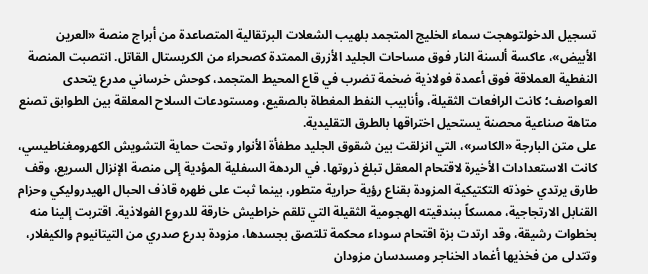تسجيل الدخولتوهجت سماء الخليج المتجمد بلهيب الشعلات البرتقالية المتصاعدة من أبراج منصة «العرين الأبيض»، عاكسة ألسنة النار فوق مساحات الجليد الأزرق الممتدة كصحراء من الكريستال القاتل. انتصبت المنصة النفطية العملاقة فوق أعمدة فولاذية ضخمة تضرب في قاع المحيط المتجمد، كوحش خرساني مدرع يتحدى العواصف؛ كانت الرافعات الثقيلة، وأنابيب النفط المغطاة بالصقيع، ومستودعات السلاح المعلقة بين الطوابق تصنع متاهة صناعية محصنة يستحيل اختراقها بالطرق التقليدية.
على متن البارجة «الكاسر»، التي انزلقت بين شقوق الجليد مطفأة الأنوار وتحت حماية التشويش الكهرومغناطيسي، كانت الاستعدادات الأخيرة لاقتحام المعقل تبلغ ذروتها. في الردهة السفلية المؤدية إلى منصة الإنزال السريع، وقف طارق يرتدي خوذته التكتيكية المزودة بقناع رؤية حرارية متطور، بينما ثبت على ظهره قاذف الحبال الهيدروليكي وحزام القنابل الارتجاجية، ممسكاً ببندقيته الهجومية الثقيلة التي تلقم خراطيش خارقة للدروع الفولاذية. اقتربت إلينا منه بخطوات رشيقة، وقد ارتدت بزة اقتحام سوداء محكمة تلتصق بجسدها، مزودة بدرع صدري من التيتانيوم والكيفلار، وتتدلى من فخذيها أغماد الخناجر ومسدسان مزودان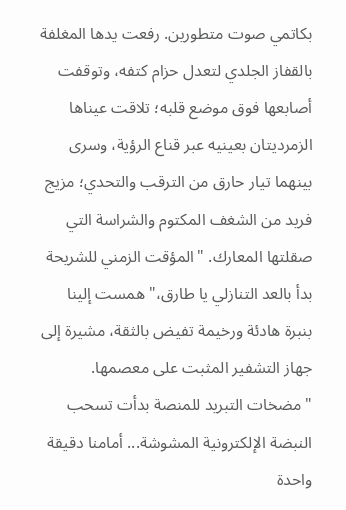بكاتمي صوت متطورين. رفعت يدها المغلفة بالقفاز الجلدي لتعدل حزام كتفه، وتوقفت أصابعها فوق موضع قلبه؛ تلاقت عيناها الزمرديتان بعينيه عبر قناع الرؤية، وسرى بينهما تيار حارق من الترقب والتحدي؛ مزيج فريد من الشغف المكتوم والشراسة التي صقلتها المعارك. "المؤقت الزمني للشريحة بدأ بالعد التنازلي يا طارق،" همست إلينا بنبرة هادئة ورخيمة تفيض بالثقة، مشيرة إلى جهاز التشفير المثبت على معصمها. "مضخات التبريد للمنصة بدأت تسحب النبضة الإلكترونية المشوشة... أمامنا دقيقة واحدة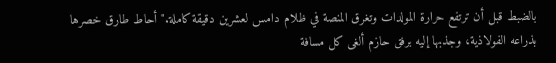بالضبط قبل أن ترتفع حرارة المولدات وتغرق المنصة في ظلام دامس لعشرين دقيقة كاملة." أحاط طارق خصرها بذراعه الفولاذية، وجذبها إليه برفق حازم ألغى كل مسافة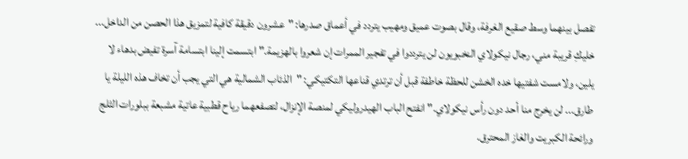تفصل بينهما وسط صقيع الغرفة، وقال بصوت عميق ومهيب يتردد في أعماق صدرها: "عشرون دقيقة كافية لتمزيق هذا الحصن من الداخل... خليكِ قريبة مني، رجال نيكولاي النخبويون لن يترددوا في تفجير الممرات إن شعروا بالهزيمة." ابتسمت إلينا ابتسامة آسرة تفيض بدهاء لا يلين، ولامست شفتيها خده الخشن للحظة خاطفة قبل أن ترتدي قناعها التكتيكي: "الذئاب الشمالية هي التي يجب أن تخاف هذه الليلة يا طارق... لن يخرج منا أحد دون رأس نيكولاي." انفتح الباب الهيدروليكي لمنصة الإنزال، لتصفعهما رياح قطبية عاتية مشبعة ببلورات الثلج ورائحة الكبريت والغاز المحترق.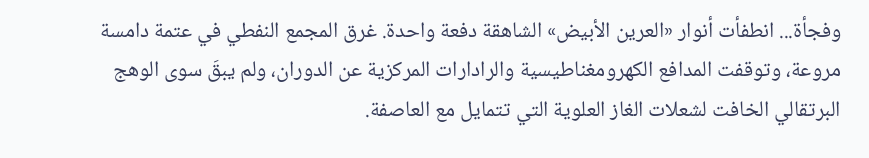وفجأة... انطفأت أنوار «العرين الأبيض» الشاهقة دفعة واحدة. غرق المجمع النفطي في عتمة دامسة مروعة، وتوقفت المدافع الكهرومغناطيسية والرادارات المركزية عن الدوران، ولم يبقَ سوى الوهج البرتقالي الخافت لشعلات الغاز العلوية التي تتمايل مع العاصفة.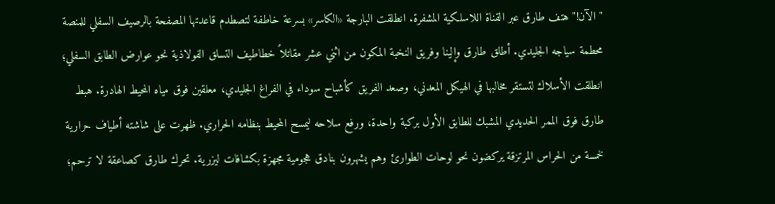"الآن!" هتف طارق عبر القناة اللاسلكية المشفرة. انطلقت البارجة «الكاسر» بسرعة خاطفة لتصطدم قاعدتها المصفحة بالرصيف السفلي للمنصة محطمة سياجه الجليدي. أطلق طارق وإلينا وفريق النخبة المكون من اثني عشر مقاتلاً خطاطيف التسلق الفولاذية نحو عوارض الطابق السفلي؛ انطلقت الأسلاك لتستقر مخالبها في الهيكل المعدني، وصعد الفريق كأشباح سوداء في الفراغ الجليدي، معلقين فوق مياه المحيط الهادرة. هبط طارق فوق الممر الحديدي المشبك للطابق الأول بركبة واحدة، ورفع سلاحه ليمسح المحيط بنظامه الحراري. ظهرت على شاشته أطياف حرارية لخمسة من الحراس المرتزقة يركضون نحو لوحات الطوارئ وهم يشهرون بنادق هجومية مجهزة بكشافات ليزرية. تحرك طارق كصاعقة لا ترحم؛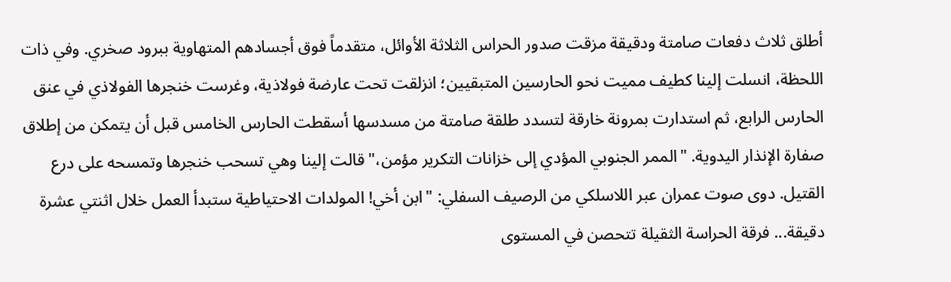أطلق ثلاث دفعات صامتة ودقيقة مزقت صدور الحراس الثلاثة الأوائل، متقدماً فوق أجسادهم المتهاوية ببرود صخري. وفي ذات اللحظة، انسلت إلينا كطيف مميت نحو الحارسين المتبقيين؛ انزلقت تحت عارضة فولاذية، وغرست خنجرها الفولاذي في عنق الحارس الرابع، ثم استدارت بمرونة خارقة لتسدد طلقة صامتة من مسدسها أسقطت الحارس الخامس قبل أن يتمكن من إطلاق صفارة الإنذار اليدوية. "الممر الجنوبي المؤدي إلى خزانات التكرير مؤمن،" قالت إلينا وهي تسحب خنجرها وتمسحه على درع القتيل. دوى صوت عمران عبر اللاسلكي من الرصيف السفلي: "ابن أخي! المولدات الاحتياطية ستبدأ العمل خلال اثنتي عشرة دقيقة... فرقة الحراسة الثقيلة تتحصن في المستوى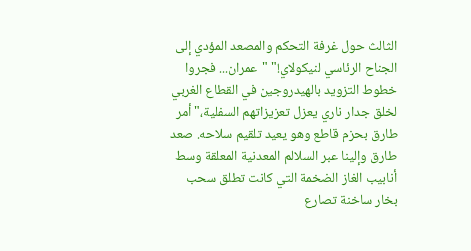الثالث حول غرفة التحكم والمصعد المؤدي إلى الجناح الرئاسي لنيكولاي!" "عمران... فجروا خطوط التزويد بالهيدروجين في القطاع الغربي لخلق جدار ناري يعزل تعزيزاتهم السفلية،" أمر طارق بحزم قاطع وهو يعيد تلقيم سلاحه. صعد طارق وإلينا عبر السلالم المعدنية المعلقة وسط أنابيب الغاز الضخمة التي كانت تطلق سحب بخار ساخنة تصارع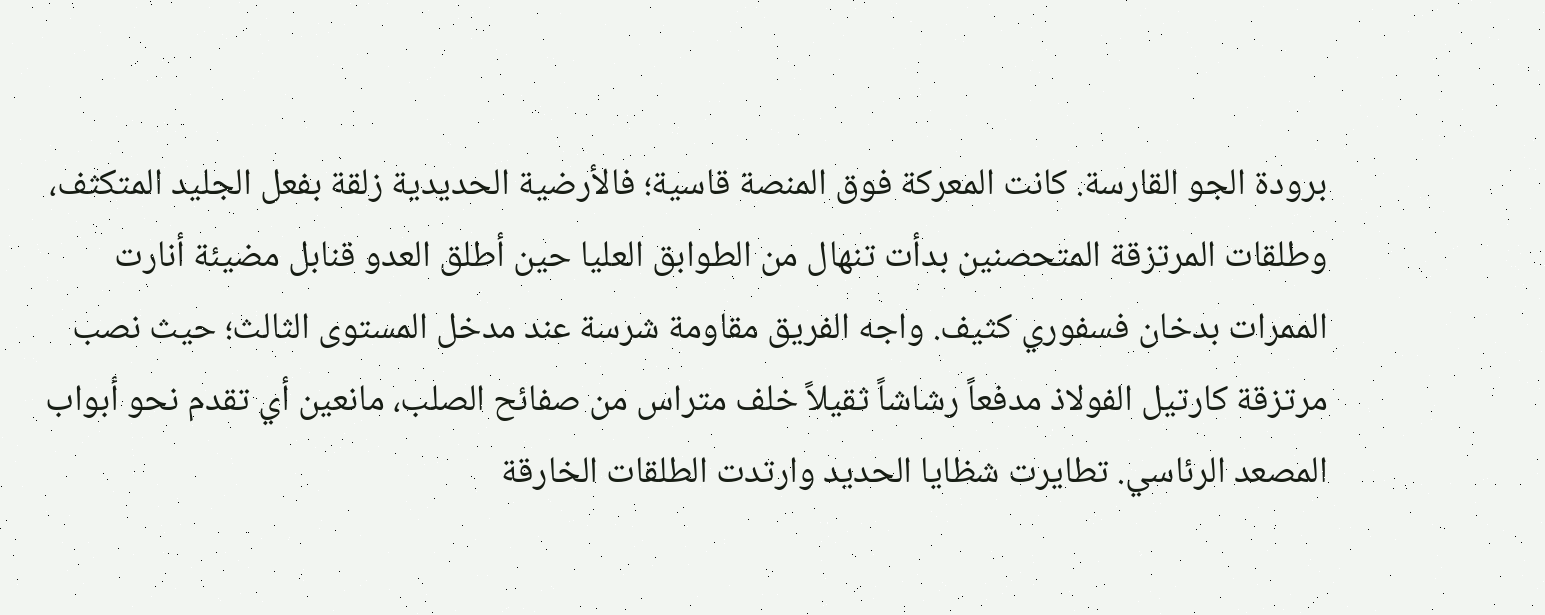برودة الجو القارسة. كانت المعركة فوق المنصة قاسية؛ فالأرضية الحديدية زلقة بفعل الجليد المتكثف، وطلقات المرتزقة المتحصنين بدأت تنهال من الطوابق العليا حين أطلق العدو قنابل مضيئة أنارت الممرات بدخان فسفوري كثيف. واجه الفريق مقاومة شرسة عند مدخل المستوى الثالث؛ حيث نصب مرتزقة كارتيل الفولاذ مدفعاً رشاشاً ثقيلاً خلف متراس من صفائح الصلب، مانعين أي تقدم نحو أبواب المصعد الرئاسي. تطايرت شظايا الحديد وارتدت الطلقات الخارقة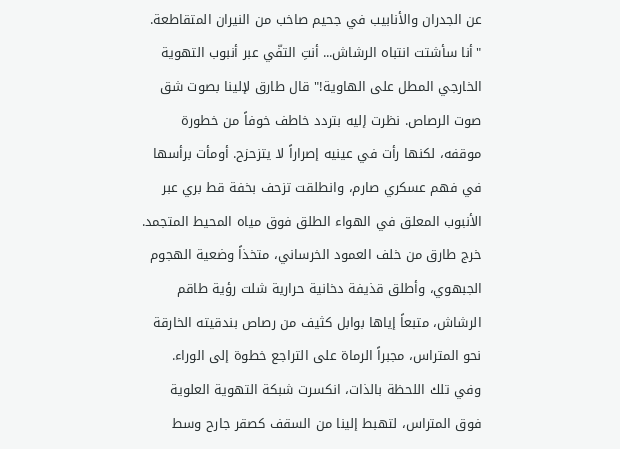عن الجدران والأنابيب في جحيم صاخب من النيران المتقاطعة. "أنا سأشتت انتباه الرشاش... أنتِ التفّي عبر أنبوب التهوية الخارجي المطل على الهاوية!" قال طارق لإلينا بصوت شق صوت الرصاص. نظرت إليه بتردد خاطف خوفاً من خطورة موقفه، لكنها رأت في عينيه إصراراً لا يتزحزح. أومأت برأسها في فهم عسكري صارم، وانطلقت تزحف بخفة قط بري عبر الأنبوب المعلق في الهواء الطلق فوق مياه المحيط المتجمد. خرج طارق من خلف العمود الخرساني، متخذاً وضعية الهجوم الجبهوي، وأطلق قذيفة دخانية حرارية شلت رؤية طاقم الرشاش، متبعاً إياها بوابل كثيف من رصاص بندقيته الخارقة نحو المتراس، مجبراً الرماة على التراجع خطوة إلى الوراء. وفي تلك اللحظة بالذات، انكسرت شبكة التهوية العلوية فوق المتراس، لتهبط إلينا من السقف كصقر جارح وسط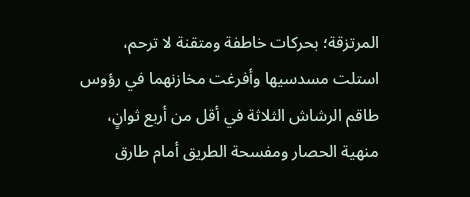المرتزقة؛ بحركات خاطفة ومتقنة لا ترحم، استلت مسدسيها وأفرغت مخازنهما في رؤوس طاقم الرشاش الثلاثة في أقل من أربع ثوانٍ، منهية الحصار ومفسحة الطريق أمام طارق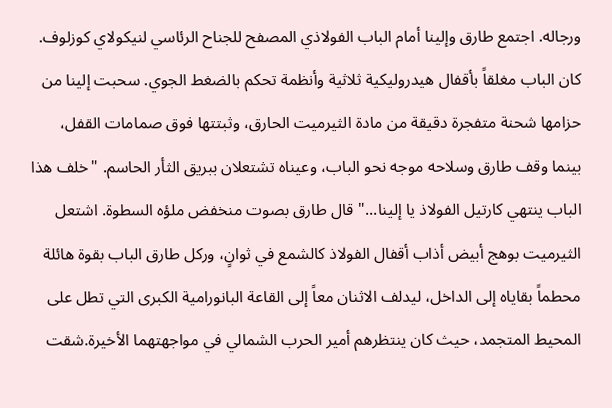ورجاله. اجتمع طارق وإلينا أمام الباب الفولاذي المصفح للجناح الرئاسي لنيكولاي كوزلوف. كان الباب مغلقاً بأقفال هيدروليكية ثلاثية وأنظمة تحكم بالضغط الجوي. سحبت إلينا من حزامها شحنة متفجرة دقيقة من مادة الثيرميت الحارق، وثبتتها فوق صمامات القفل، بينما وقف طارق وسلاحه موجه نحو الباب، وعيناه تشتعلان ببريق الثأر الحاسم. "خلف هذا الباب ينتهي كارتيل الفولاذ يا إلينا..." قال طارق بصوت منخفض ملؤه السطوة. اشتعل الثيرميت بوهج أبيض أذاب أقفال الفولاذ كالشمع في ثوانٍ، وركل طارق الباب بقوة هائلة محطماً بقاياه إلى الداخل، ليدلف الاثنان معاً إلى القاعة البانورامية الكبرى التي تطل على المحيط المتجمد، حيث كان ينتظرهم أمير الحرب الشمالي في مواجهتهما الأخيرة.شقت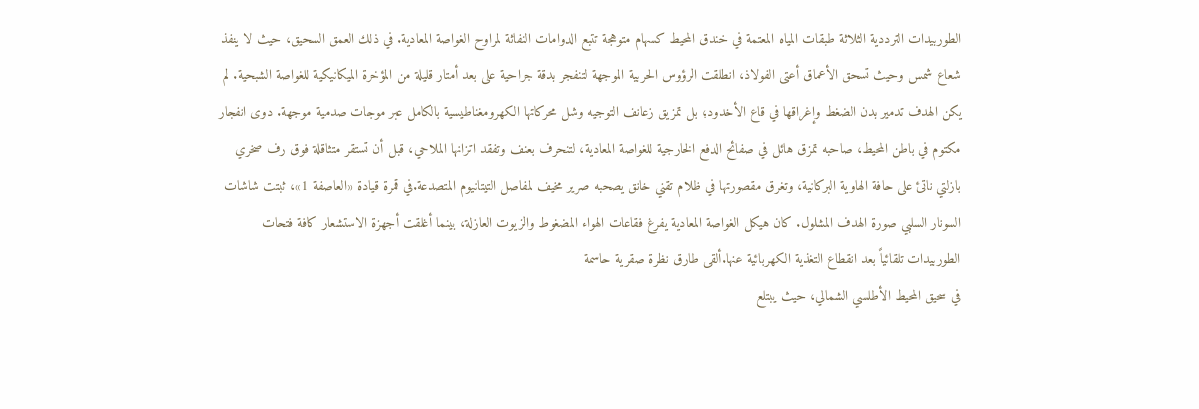الطوربيدات الترددية الثلاثة طبقات المياه المعتمة في خندق المحيط كسهام متوهجة تتبع الدوامات النفاثة لمراوح الغواصة المعادية. في ذلك العمق السحيق، حيث لا ينفذ شعاع شمس وحيث تسحق الأعماق أعتى الفولاذ، انطلقت الرؤوس الحربية الموجهة لتنفجر بدقة جراحية على بعد أمتار قليلة من المؤخرة الميكانيكية للغواصة الشبحية. لم يكن الهدف تدمير بدن الضغط وإغراقها في قاع الأخدود؛ بل تمزيق زعانف التوجيه وشل محركاتها الكهرومغناطيسية بالكامل عبر موجات صدمية موجهة. دوى انفجار مكتوم في باطن المحيط، صاحبه تمزق هائل في صفائح الدفع الخارجية للغواصة المعادية، لتنحرف بعنف وتفقد اتزانها الملاحي، قبل أن تستقر متثاقلة فوق رف صخري بازلتي ناتئ على حافة الهاوية البركانية، وتغرق مقصورتها في ظلام تقني خانق يصحبه صرير مخيف لمفاصل التيتانيوم المتصدعة.في قمرة قيادة «العاصفة 1»، ثبتت شاشات السونار السلبي صورة الهدف المشلول. كان هيكل الغواصة المعادية يفرغ فقاعات الهواء المضغوط والزيوت العازلة، بينما أغلقت أجهزة الاستشعار كافة فتحات الطوربيدات تلقائياً بعد انقطاع التغذية الكهربائية عنها.ألقى طارق نظرة صقرية حاسمة
في سحيق المحيط الأطلسي الشمالي، حيث يبتلع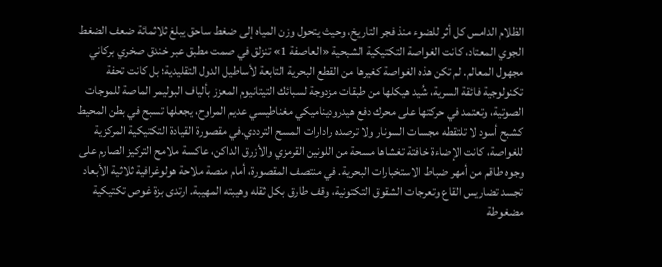الظلام الدامس كل أثر للضوء منذ فجر التاريخ، وحيث يتحول وزن المياه إلى ضغط ساحق يبلغ ثلاثمائة ضعف الضغط الجوي المعتاد، كانت الغواصة التكتيكية الشبحية «العاصفة 1» تنزلق في صمت مطبق عبر خندق صخري بركاني مجهول المعالم. لم تكن هذه الغواصة كغيرها من القطع البحرية التابعة لأساطيل الدول التقليدية؛ بل كانت تحفة تكنولوجية فائقة السرية، شُيد هيكلها من طبقات مزدوجة لسبائك التيتانيوم المعزز بألياف البوليمر الماصة للموجات الصوتية، وتعتمد في حركتها على محرك دفع هيدروديناميكي مغناطيسي عديم المراوح، يجعلها تسبح في بطن المحيط كشبح أسود لا تلتقطه مجسات السونار ولا ترصده رادارات المسح الترددي.في مقصورة القيادة التكتيكية المركزية للغواصة، كانت الإضاءة خافتة تغشاها مسحة من اللونين القرمزي والأزرق الداكن، عاكسة ملامح التركيز الصارم على وجوه طاقم من أمهر ضباط الاستخبارات البحرية. في منتصف المقصورة، أمام منصة ملاحة هولوغرافية ثلاثية الأبعاد تجسد تضاريس القاع وتعرجات الشقوق التكتونية، وقف طارق بكل ثقله وهيبته المهيبة. ارتدى بزة غوص تكتيكية مضغوطة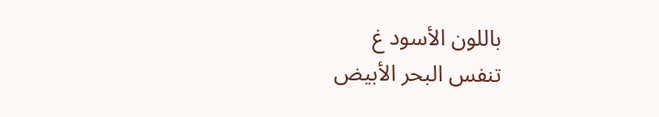باللون الأسود غ
تنفس البحر الأبيض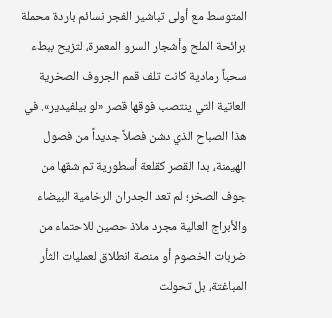المتوسط مع أولى تباشير الفجر نسائم باردة محملة برائحة الملح وأشجار السرو المعمرة، لتزيح ببطء سحباً رمادية كانت تلف قمم الجروف الصخرية العاتية التي ينتصب فوقها قصر «لو بيلفيدير». في هذا الصباح الذي دشن فصلاً جديداً من فصول الهيمنة، بدا القصر كقلعة أسطورية تم شقها من جوف الصخر؛ لم تعد الجدران الرخامية البيضاء والأبراج العالية مجرد ملاذ حصين للاحتماء من ضربات الخصوم أو منصة انطلاق لعمليات الثأر المباغتة، بل تحولت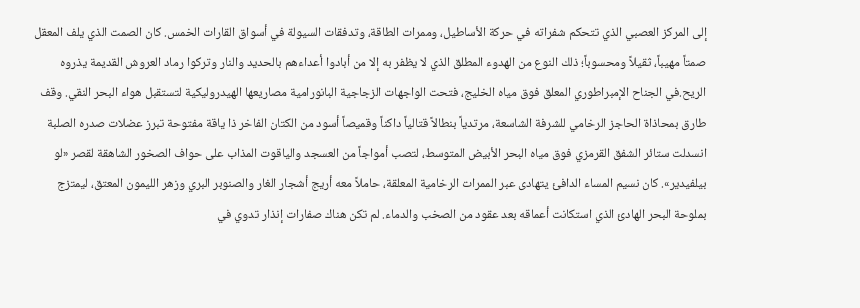إلى المركز العصبي الذي تتحكم شفراته في حركة الأساطيل، وممرات الطاقة، وتدفقات السيولة في أسواق القارات الخمس. كان الصمت الذي يلف المعقل صمتاً مهيباً، ثقيلاً ومحسوباً؛ ذلك النوع من الهدوء المطلق الذي لا يظفر به إلا من أبادوا أعداءهم بالحديد والنار وتركوا رماد العروش القديمة يذروه الريح.في الجناح الإمبراطوري المعلق فوق مياه الخليج، فتحت الواجهات الزجاجية البانورامية مصاريعها الهيدروليكية لتستقبل هواء البحر النقي. وقف طارق بمحاذاة الحاجز الرخامي للشرفة الشاسعة، مرتدياً بنطالاً قتالياً داكناً وقميصاً أسود من الكتان الفاخر ذا ياقة مفتوحة تبرز عضلات صدره الصلبة
انسدلت ستائر الشفق القرمزي فوق مياه البحر الأبيض المتوسط، لتصب أمواجاً من العسجد والياقوت المذاب على حواف الصخور الشاهقة لقصر «لو بيلفيدير». كان نسيم المساء الدافئ يتهادى عبر الممرات الرخامية المعلقة، حاملاً معه أريج أشجار الغار والصنوبر البري وزهر الليمون المعتق، ليمتزج بملوحة البحر الهادئ الذي استكانت أعماقه بعد عقود من الصخب والدماء. لم تكن هناك صفارات إنذار تدوي في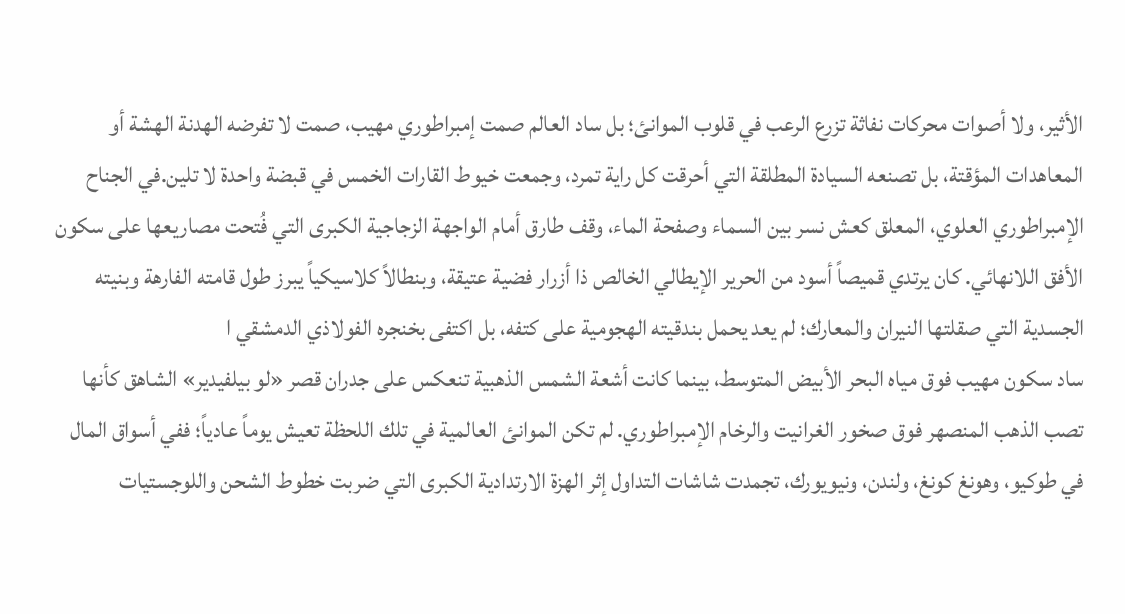الأثير، ولا أصوات محركات نفاثة تزرع الرعب في قلوب الموانئ؛ بل ساد العالم صمت إمبراطوري مهيب، صمت لا تفرضه الهدنة الهشة أو المعاهدات المؤقتة، بل تصنعه السيادة المطلقة التي أحرقت كل راية تمرد، وجمعت خيوط القارات الخمس في قبضة واحدة لا تلين.في الجناح الإمبراطوري العلوي، المعلق كعش نسر بين السماء وصفحة الماء، وقف طارق أمام الواجهة الزجاجية الكبرى التي فُتحت مصاريعها على سكون الأفق اللانهائي. كان يرتدي قميصاً أسود من الحرير الإيطالي الخالص ذا أزرار فضية عتيقة، وبنطالاً كلاسيكياً يبرز طول قامته الفارهة وبنيته الجسدية التي صقلتها النيران والمعارك؛ لم يعد يحمل بندقيته الهجومية على كتفه، بل اكتفى بخنجره الفولاذي الدمشقي ا
ساد سكون مهيب فوق مياه البحر الأبيض المتوسط، بينما كانت أشعة الشمس الذهبية تنعكس على جدران قصر «لو بيلفيدير» الشاهق كأنها تصب الذهب المنصهر فوق صخور الغرانيت والرخام الإمبراطوري. لم تكن الموانئ العالمية في تلك اللحظة تعيش يوماً عادياً؛ ففي أسواق المال في طوكيو، وهونغ كونغ، ولندن، ونيويورك، تجمدت شاشات التداول إثر الهزة الارتدادية الكبرى التي ضربت خطوط الشحن واللوجستيات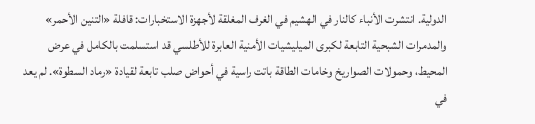الدولية. انتشرت الأنباء كالنار في الهشيم في الغرف المغلقة لأجهزة الاستخبارات: قافلة «التنين الأحمر» والمدمرات الشبحية التابعة لكبرى الميليشيات الأمنية العابرة للأطلسي قد استسلمت بالكامل في عرض المحيط، وحمولات الصواريخ وخامات الطاقة باتت راسية في أحواض صلب تابعة لقيادة «رماد السطوة». لم يعد في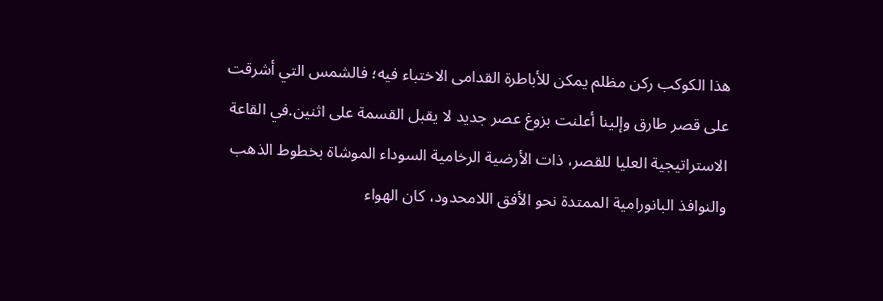هذا الكوكب ركن مظلم يمكن للأباطرة القدامى الاختباء فيه؛ فالشمس التي أشرقت على قصر طارق وإلينا أعلنت بزوغ عصر جديد لا يقبل القسمة على اثنين.في القاعة الاستراتيجية العليا للقصر، ذات الأرضية الرخامية السوداء الموشاة بخطوط الذهب والنوافذ البانورامية الممتدة نحو الأفق اللامحدود، كان الهواء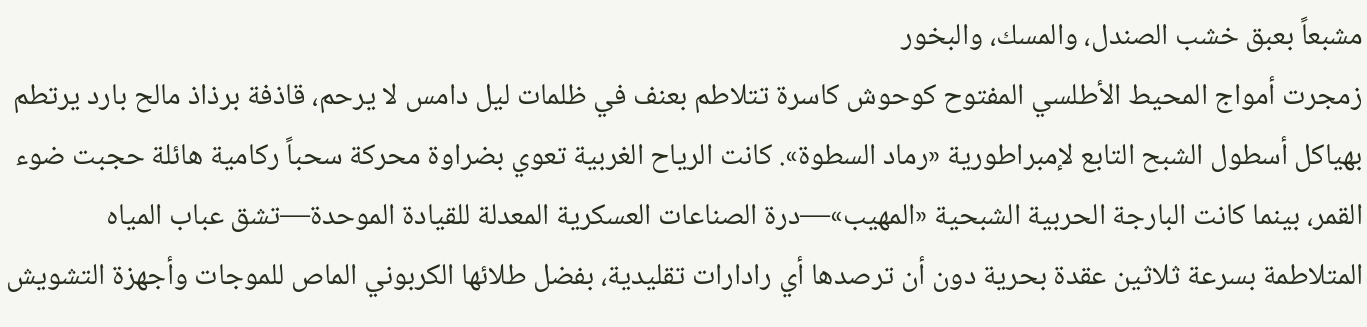مشبعاً بعبق خشب الصندل، والمسك، والبخور
زمجرت أمواج المحيط الأطلسي المفتوح كوحوش كاسرة تتلاطم بعنف في ظلمات ليل دامس لا يرحم، قاذفة برذاذ مالح بارد يرتطم بهياكل أسطول الشبح التابع لإمبراطورية «رماد السطوة». كانت الرياح الغربية تعوي بضراوة محركة سحباً ركامية هائلة حجبت ضوء القمر، بينما كانت البارجة الحربية الشبحية «المهيب»—درة الصناعات العسكرية المعدلة للقيادة الموحدة—تشق عباب المياه المتلاطمة بسرعة ثلاثين عقدة بحرية دون أن ترصدها أي رادارات تقليدية، بفضل طلائها الكربوني الماص للموجات وأجهزة التشويش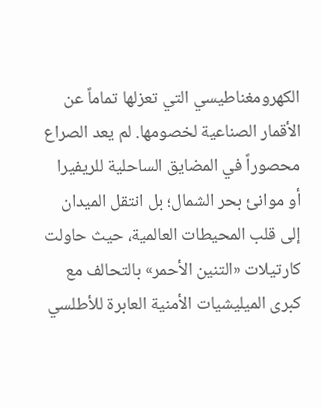الكهرومغناطيسي التي تعزلها تماماً عن الأقمار الصناعية لخصومها. لم يعد الصراع محصوراً في المضايق الساحلية للريفيرا أو موانئ بحر الشمال؛ بل انتقل الميدان إلى قلب المحيطات العالمية، حيث حاولت كارتيلات «التنين الأحمر» بالتحالف مع كبرى الميليشيات الأمنية العابرة للأطلسي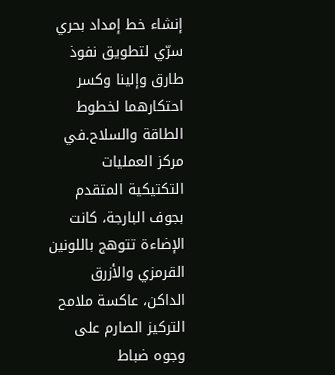إنشاء خط إمداد بحري سرّي لتطويق نفوذ طارق وإلينا وكسر احتكارهما لخطوط الطاقة والسلاح.في مركز العمليات التكتيكية المتقدم بجوف البارجة، كانت الإضاءة تتوهج باللونين القرمزي والأزرق الداكن، عاكسة ملامح التركيز الصارم على وجوه ضباط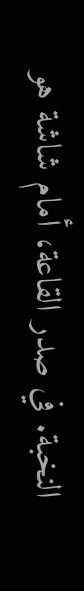النخبة. في صدر القاعة، أمام شاشة هو